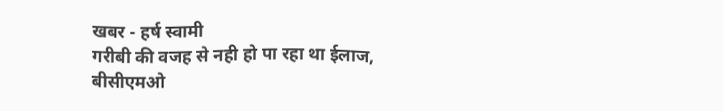खबर - हर्ष स्वामी
गरीबी की वजह से नही हो पा रहा था ईलाज,
बीसीएमओ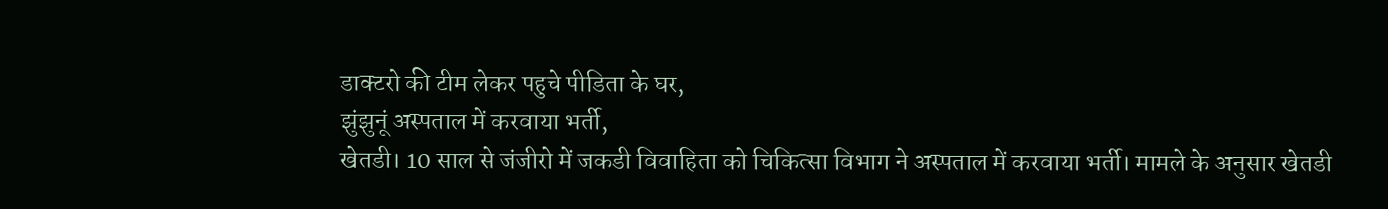डाक्टरो की टीम लेकर पहुचे पीडिता के घर,
झुंझुनूं अस्पताल में करवाया भर्ती,
खेतडी। 10 साल से जंजीरो में जकडी विवाहिता को चिकित्सा विभाग ने अस्पताल में करवाया भर्ती। मामले के अनुसार खेतडी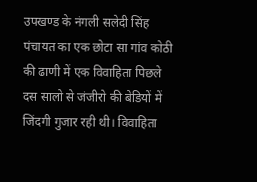उपखण्ड के नंगली सलेदी सिंह पंचायत का एक छोटा सा गांव कोठी की ढाणी में एक विवाहिता पिछले दस सालो से जंजीरो की बेडियों में जिंदगी गुजार रही थी। विवाहिता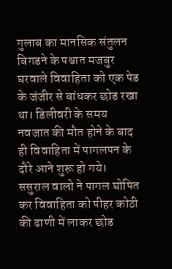गुलाब का मानसिक संतुलन बिगडने के पश्चात मजबुर घरवाले विवाहिता को एक पेड के जंजीर से बांधकर छोड रखा था। डिलीवरी के समय नवजात की मौत होने के बाद ही विवाहिता में पागलपन के दौरे आने शुरू हो गये। ससुराल वालो ने पागल घोषित कर विवाहिता को पीहर कोठी की ढाणी में लाकर छोड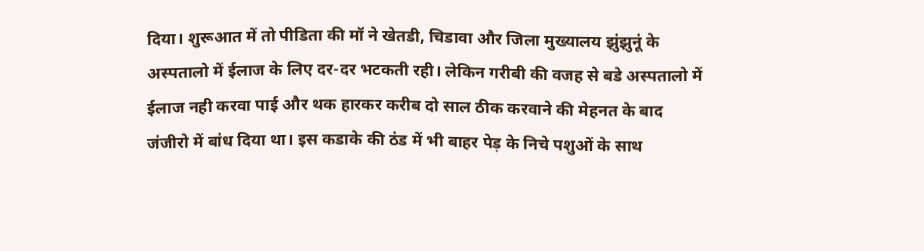दिया। शुरूआत में तो पीडिता की मॉ ने खेतडी, चिडावा और जिला मुख्यालय झुंझुनूं के अस्पतालो में ईलाज के लिए दर-दर भटकती रही। लेकिन गरीबी की वजह से बडे अस्पतालो में ईलाज नही करवा पाई और थक हारकर करीब दो साल ठीक करवाने की मेहनत के बाद जंजीरो में बांध दिया था। इस कडाके की ठंड में भी बाहर पेड़ के निचे पशुओं के साथ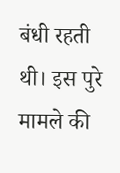बंधी रहती थी। इस पुरे मामले की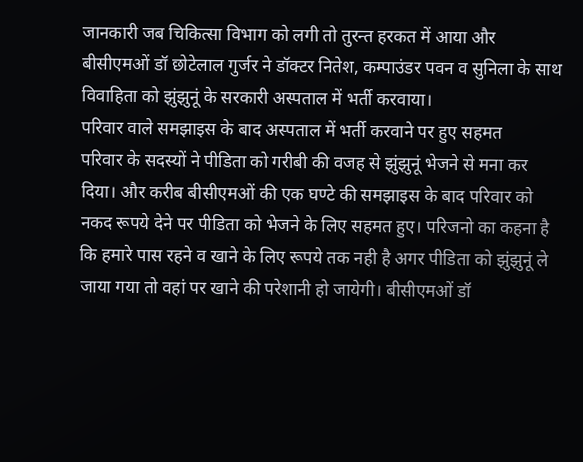जानकारी जब चिकित्सा विभाग को लगी तो तुरन्त हरकत में आया और बीसीएमओं डॉ छोटेलाल गुर्जर ने डॉक्टर नितेश, कम्पाउंडर पवन व सुनिला के साथ विवाहिता को झुंझुनूं के सरकारी अस्पताल में भर्ती करवाया।
परिवार वाले समझाइस के बाद अस्पताल में भर्ती करवाने पर हुए सहमत
परिवार के सदस्यों ने पीडिता को गरीबी की वजह से झुंझुनूं भेजने से मना कर दिया। और करीब बीसीएमओं की एक घण्टे की समझाइस के बाद परिवार को नकद रूपये देने पर पीडिता को भेजने के लिए सहमत हुए। परिजनो का कहना है कि हमारे पास रहने व खाने के लिए रूपये तक नही है अगर पीडिता को झुंझुनूं ले जाया गया तो वहां पर खाने की परेशानी हो जायेगी। बीसीएमओं डॉ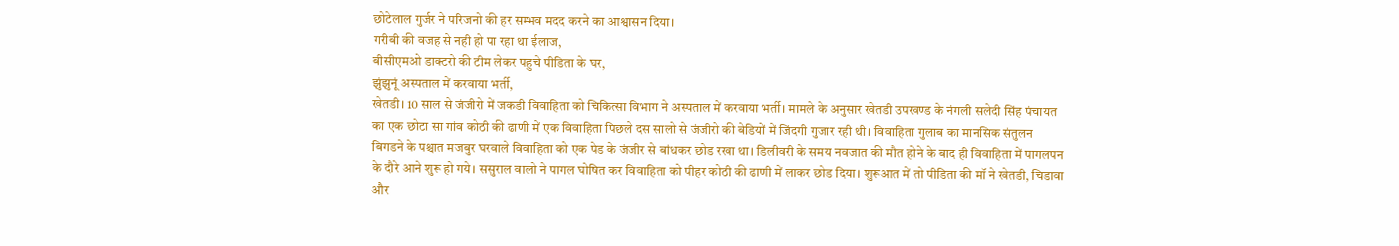छोटेलाल गुर्जर ने परिजनो की हर सम्भव मदद करने का आश्वासन दिया।
गरीबी की वजह से नही हो पा रहा था ईलाज,
बीसीएमओ डाक्टरो की टीम लेकर पहुचे पीडिता के घर,
झुंझुनूं अस्पताल में करवाया भर्ती,
खेतडी। 10 साल से जंजीरो में जकडी विवाहिता को चिकित्सा विभाग ने अस्पताल में करवाया भर्ती। मामले के अनुसार खेतडी उपखण्ड के नंगली सलेदी सिंह पंचायत का एक छोटा सा गांव कोठी की ढाणी में एक विवाहिता पिछले दस सालो से जंजीरो की बेडियों में जिंदगी गुजार रही थी। विवाहिता गुलाब का मानसिक संतुलन बिगडने के पश्चात मजबुर घरवाले विवाहिता को एक पेड के जंजीर से बांधकर छोड रखा था। डिलीवरी के समय नवजात की मौत होने के बाद ही विवाहिता में पागलपन के दौरे आने शुरू हो गये। ससुराल वालो ने पागल घोषित कर विवाहिता को पीहर कोठी की ढाणी में लाकर छोड दिया। शुरूआत में तो पीडिता की मॉ ने खेतडी, चिडावा और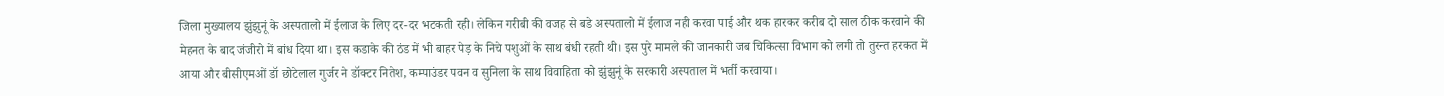जिला मुख्यालय झुंझुनूं के अस्पतालो में ईलाज के लिए दर-दर भटकती रही। लेकिन गरीबी की वजह से बडे अस्पतालो में ईलाज नही करवा पाई और थक हारकर करीब दो साल ठीक करवाने की मेहनत के बाद जंजीरो में बांध दिया था। इस कडाके की ठंड में भी बाहर पेड़ के निचे पशुओं के साथ बंधी रहती थी। इस पुरे मामले की जानकारी जब चिकित्सा विभाग को लगी तो तुरन्त हरकत में आया और बीसीएमओं डॉ छोटेलाल गुर्जर ने डॉक्टर नितेश, कम्पाउंडर पवन व सुनिला के साथ विवाहिता को झुंझुनूं के सरकारी अस्पताल में भर्ती करवाया।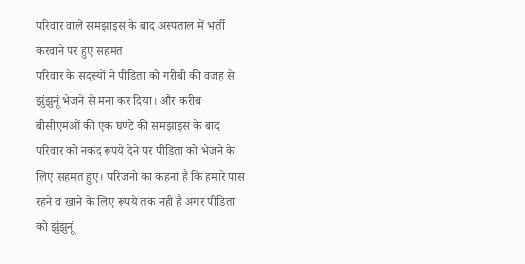परिवार वाले समझाइस के बाद अस्पताल में भर्ती करवाने पर हुए सहमत
परिवार के सदस्यों ने पीडिता को गरीबी की वजह से झुंझुनूं भेजने से मना कर दिया। और करीब बीसीएमओं की एक घण्टे की समझाइस के बाद परिवार को नकद रूपये देने पर पीडिता को भेजने के लिए सहमत हुए। परिजनो का कहना है कि हमारे पास रहने व खाने के लिए रूपये तक नही है अगर पीडिता को झुंझुनूं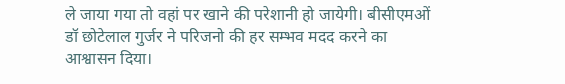ले जाया गया तो वहां पर खाने की परेशानी हो जायेगी। बीसीएमओं डॉ छोटेलाल गुर्जर ने परिजनो की हर सम्भव मदद करने का आश्वासन दिया।